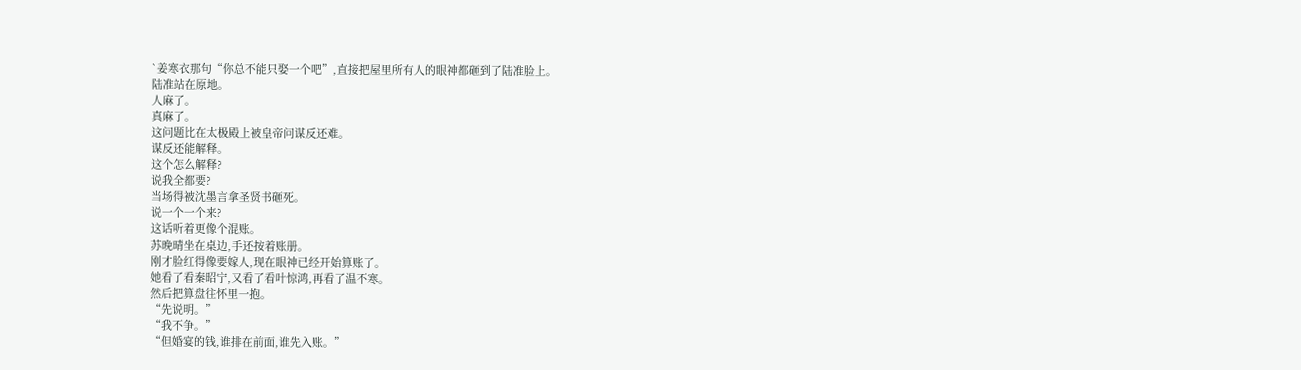`姜寒衣那句“你总不能只娶一个吧”,直接把屋里所有人的眼神都砸到了陆准脸上。
陆准站在原地。
人麻了。
真麻了。
这问题比在太极殿上被皇帝问谋反还难。
谋反还能解释。
这个怎么解释?
说我全都要?
当场得被沈墨言拿圣贤书砸死。
说一个一个来?
这话听着更像个混账。
苏晚晴坐在桌边,手还按着账册。
刚才脸红得像要嫁人,现在眼神已经开始算账了。
她看了看秦昭宁,又看了看叶惊鸿,再看了温不寒。
然后把算盘往怀里一抱。
“先说明。”
“我不争。”
“但婚宴的钱,谁排在前面,谁先入账。”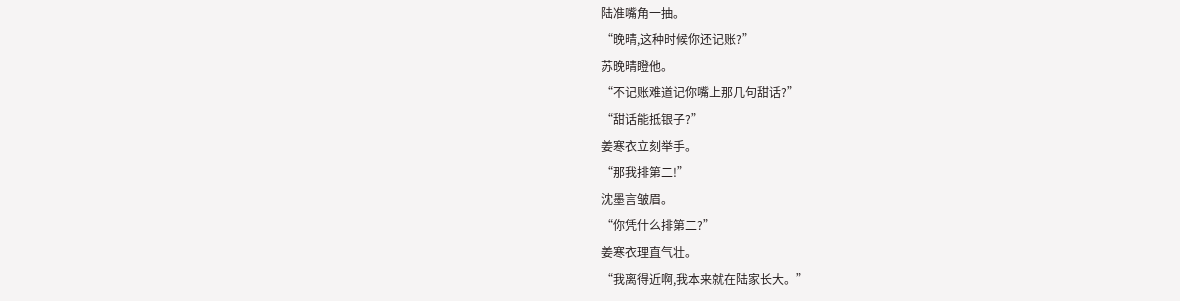陆准嘴角一抽。
“晚晴,这种时候你还记账?”
苏晚晴瞪他。
“不记账难道记你嘴上那几句甜话?”
“甜话能抵银子?”
姜寒衣立刻举手。
“那我排第二!”
沈墨言皱眉。
“你凭什么排第二?”
姜寒衣理直气壮。
“我离得近啊,我本来就在陆家长大。”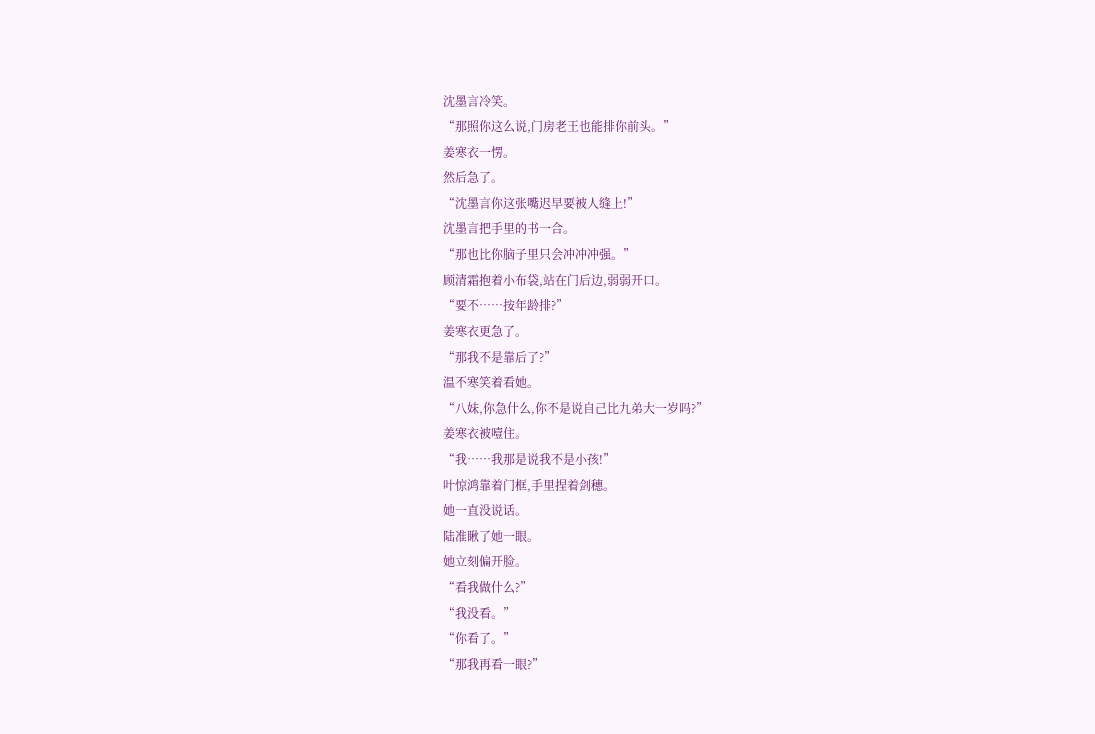沈墨言冷笑。
“那照你这么说,门房老王也能排你前头。”
姜寒衣一愣。
然后急了。
“沈墨言你这张嘴迟早要被人缝上!”
沈墨言把手里的书一合。
“那也比你脑子里只会冲冲冲强。”
顾清霜抱着小布袋,站在门后边,弱弱开口。
“要不……按年龄排?”
姜寒衣更急了。
“那我不是靠后了?”
温不寒笑着看她。
“八妹,你急什么,你不是说自己比九弟大一岁吗?”
姜寒衣被噎住。
“我……我那是说我不是小孩!”
叶惊鸿靠着门框,手里捏着剑穗。
她一直没说话。
陆准瞅了她一眼。
她立刻偏开脸。
“看我做什么?”
“我没看。”
“你看了。”
“那我再看一眼?”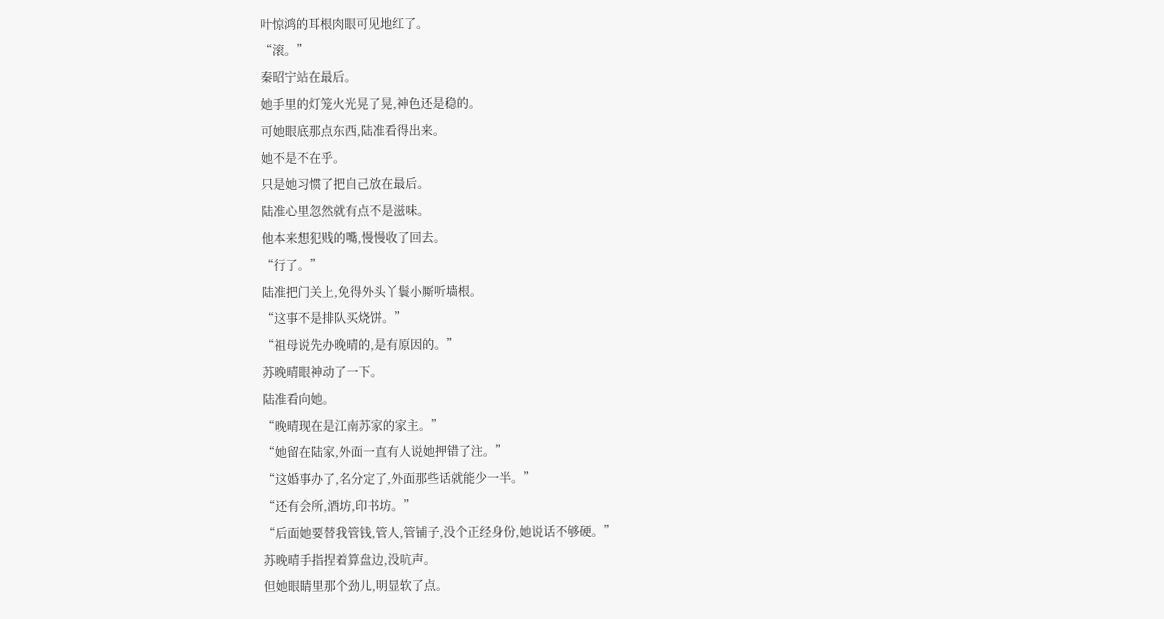叶惊鸿的耳根肉眼可见地红了。
“滚。”
秦昭宁站在最后。
她手里的灯笼火光晃了晃,神色还是稳的。
可她眼底那点东西,陆准看得出来。
她不是不在乎。
只是她习惯了把自己放在最后。
陆准心里忽然就有点不是滋味。
他本来想犯贱的嘴,慢慢收了回去。
“行了。”
陆准把门关上,免得外头丫鬟小厮听墙根。
“这事不是排队买烧饼。”
“祖母说先办晚晴的,是有原因的。”
苏晚晴眼神动了一下。
陆准看向她。
“晚晴现在是江南苏家的家主。”
“她留在陆家,外面一直有人说她押错了注。”
“这婚事办了,名分定了,外面那些话就能少一半。”
“还有会所,酒坊,印书坊。”
“后面她要替我管钱,管人,管铺子,没个正经身份,她说话不够硬。”
苏晚晴手指捏着算盘边,没吭声。
但她眼睛里那个劲儿,明显软了点。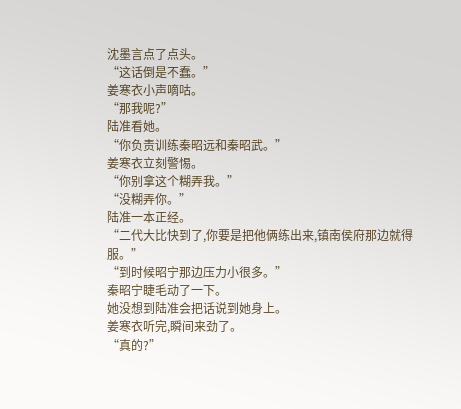沈墨言点了点头。
“这话倒是不蠢。”
姜寒衣小声嘀咕。
“那我呢?”
陆准看她。
“你负责训练秦昭远和秦昭武。”
姜寒衣立刻警惕。
“你别拿这个糊弄我。”
“没糊弄你。”
陆准一本正经。
“二代大比快到了,你要是把他俩练出来,镇南侯府那边就得服。”
“到时候昭宁那边压力小很多。”
秦昭宁睫毛动了一下。
她没想到陆准会把话说到她身上。
姜寒衣听完,瞬间来劲了。
“真的?”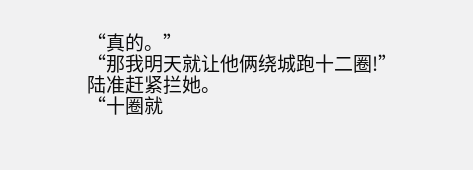“真的。”
“那我明天就让他俩绕城跑十二圈!”
陆准赶紧拦她。
“十圈就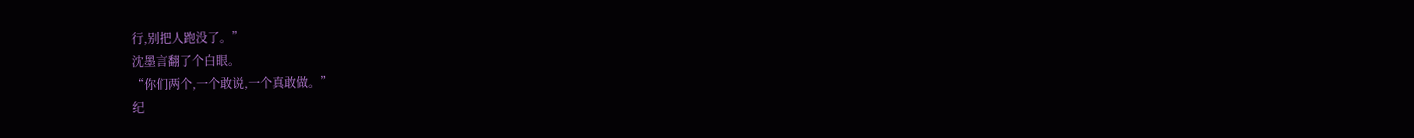行,别把人跑没了。”
沈墨言翻了个白眼。
“你们两个,一个敢说,一个真敢做。”
纪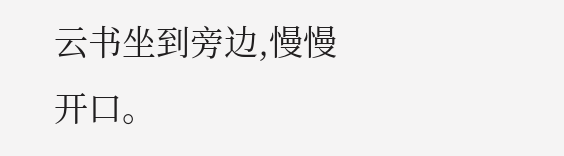云书坐到旁边,慢慢开口。